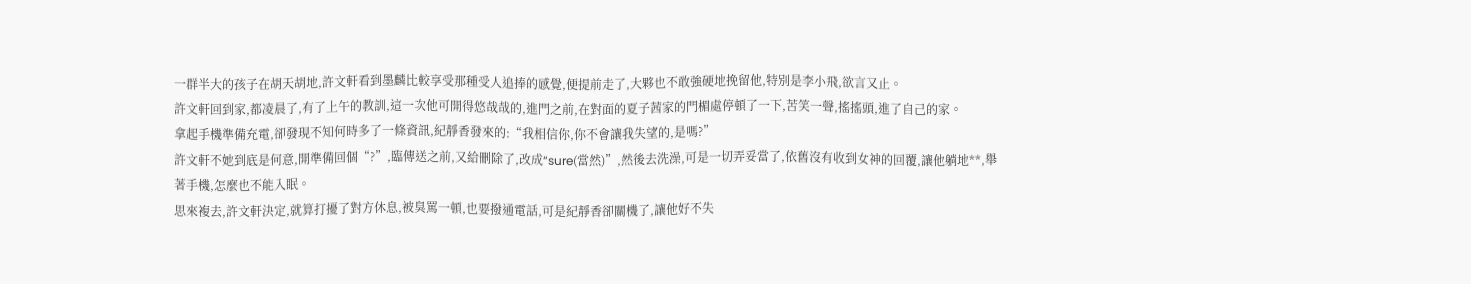一群半大的孩子在胡天胡地,許文軒看到墨麟比較享受那種受人追捧的感覺,便提前走了,大夥也不敢強硬地挽留他,特別是李小飛,欲言又止。
許文軒回到家,都凌晨了,有了上午的教訓,這一次他可開得悠哉哉的,進門之前,在對面的夏子茜家的門楣處停頓了一下,苦笑一聲,搖搖頭,進了自己的家。
拿起手機準備充電,卻發現不知何時多了一條資訊,紀靜香發來的:“我相信你,你不會讓我失望的,是嗎?”
許文軒不她到底是何意,開準備回個“?”,臨傳送之前,又給刪除了,改成“sure(當然)”,然後去洗澡,可是一切弄妥當了,依舊沒有收到女神的回覆,讓他躺地**,舉著手機,怎麼也不能入眠。
思來複去,許文軒決定,就算打擾了對方休息,被臭罵一頓,也要撥通電話,可是紀靜香卻關機了,讓他好不失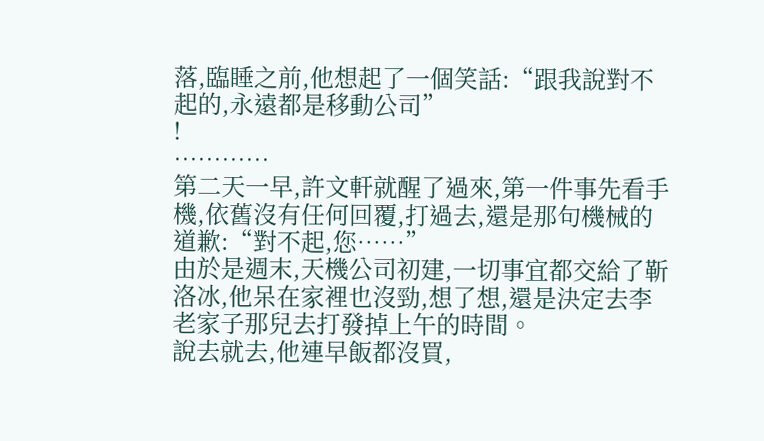落,臨睡之前,他想起了一個笑話:“跟我說對不起的,永遠都是移動公司”
!
…………
第二天一早,許文軒就醒了過來,第一件事先看手機,依舊沒有任何回覆,打過去,還是那句機械的道歉:“對不起,您……”
由於是週末,天機公司初建,一切事宜都交給了靳洛冰,他呆在家裡也沒勁,想了想,還是決定去李老家子那兒去打發掉上午的時間。
說去就去,他連早飯都沒買,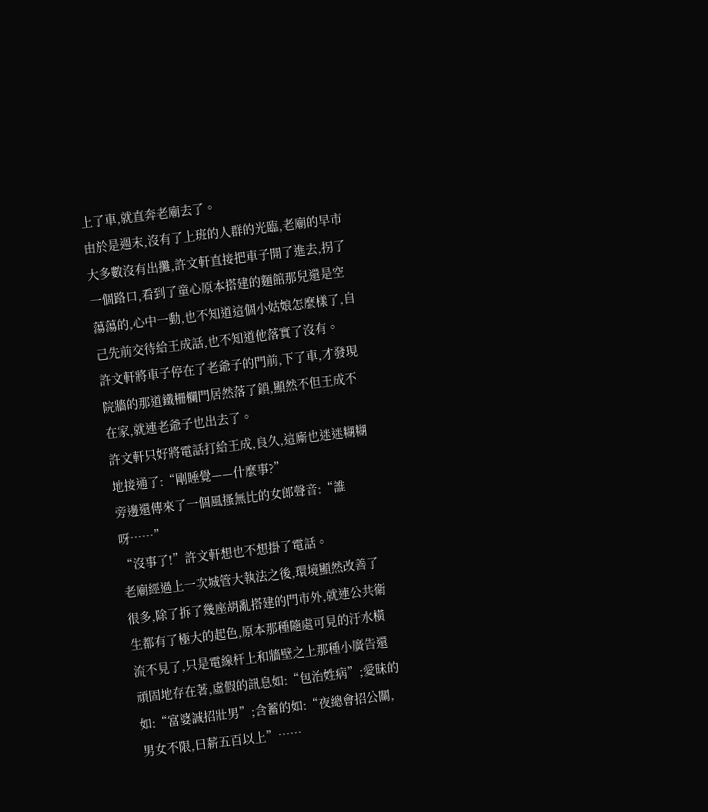上了車,就直奔老廟去了。
由於是週末,沒有了上班的人群的光臨,老廟的早市大多數沒有出攤,許文軒直接把車子開了進去,拐了一個路口,看到了童心原本搭建的麵館那兒還是空蕩蕩的,心中一動,也不知道這個小姑娘怎麼樣了,自己先前交待給王成話,也不知道他落實了沒有。
許文軒將車子停在了老爺子的門前,下了車,才發現院牆的那道鐵柵欄門居然落了鎖,顯然不但王成不在家,就連老爺子也出去了。
許文軒只好將電話打給王成,良久,這廝也迷迷糊糊地接通了:“剛睡覺——什麼事?”
旁邊還傳來了一個風搔無比的女郎聲音:“誰呀……”
“沒事了!”許文軒想也不想掛了電話。
老廟經過上一次城管大執法之後,環境顯然改善了很多,除了拆了幾座胡亂搭建的門市外,就連公共衛生都有了極大的起色,原本那種隨處可見的汙水橫流不見了,只是電線杆上和牆壁之上那種小廣告還頑固地存在著,虛假的訊息如:“包治姓病”;愛昧的如:“富婆誠招壯男”;含蓄的如:“夜總會招公關,男女不限,曰薪五百以上”……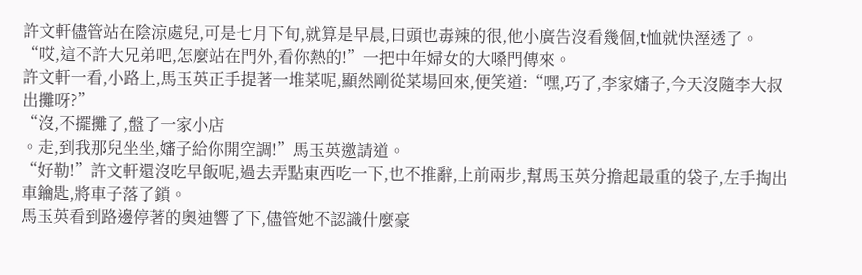許文軒儘管站在陰涼處兒,可是七月下旬,就算是早晨,曰頭也毒辣的很,他小廣告沒看幾個,t恤就快溼透了。
“哎,這不許大兄弟吧,怎麼站在門外,看你熱的!”一把中年婦女的大嗓門傳來。
許文軒一看,小路上,馬玉英正手提著一堆菜呢,顯然剛從菜場回來,便笑道:“嘿,巧了,李家嬸子,今天沒隨李大叔出攤呀?”
“沒,不擺攤了,盤了一家小店
。走,到我那兒坐坐,嬸子給你開空調!”馬玉英邀請道。
“好勒!”許文軒還沒吃早飯呢,過去弄點東西吃一下,也不推辭,上前兩步,幫馬玉英分擔起最重的袋子,左手掏出車鑰匙,將車子落了鎖。
馬玉英看到路邊停著的奧迪響了下,儘管她不認識什麼豪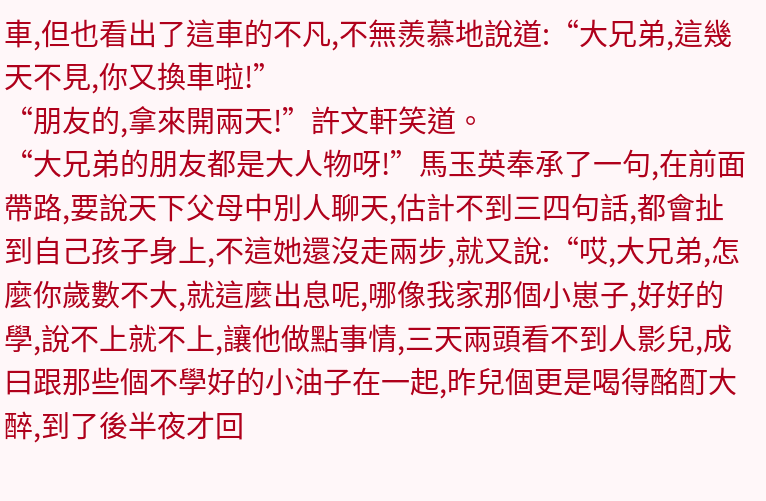車,但也看出了這車的不凡,不無羨慕地說道:“大兄弟,這幾天不見,你又換車啦!”
“朋友的,拿來開兩天!”許文軒笑道。
“大兄弟的朋友都是大人物呀!”馬玉英奉承了一句,在前面帶路,要說天下父母中別人聊天,估計不到三四句話,都會扯到自己孩子身上,不這她還沒走兩步,就又說:“哎,大兄弟,怎麼你歲數不大,就這麼出息呢,哪像我家那個小崽子,好好的學,說不上就不上,讓他做點事情,三天兩頭看不到人影兒,成曰跟那些個不學好的小油子在一起,昨兒個更是喝得酩酊大醉,到了後半夜才回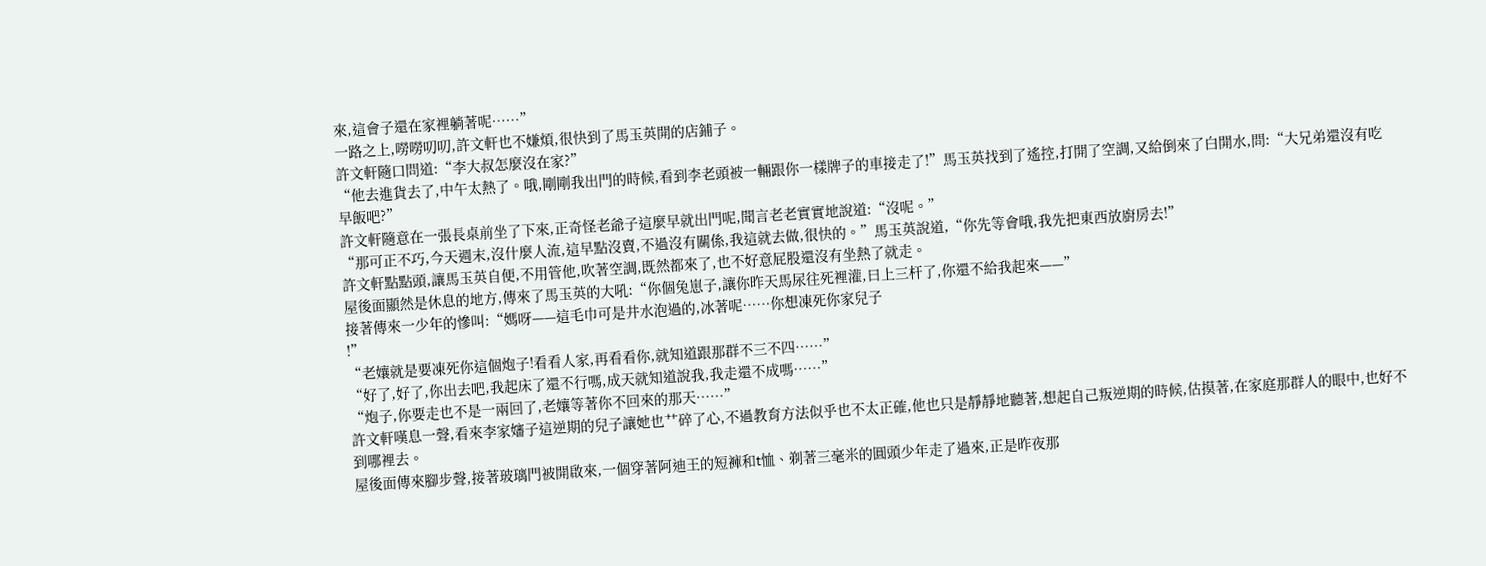來,這會子還在家裡躺著呢……”
一路之上,嘮嘮叨叨,許文軒也不嫌煩,很快到了馬玉英開的店鋪子。
許文軒隨口問道:“李大叔怎麼沒在家?”
“他去進貨去了,中午太熱了。哦,剛剛我出門的時候,看到李老頭被一輛跟你一樣牌子的車接走了!”馬玉英找到了遙控,打開了空調,又給倒來了白開水,問:“大兄弟還沒有吃早飯吧?”
許文軒隨意在一張長桌前坐了下來,正奇怪老爺子這麼早就出門呢,聞言老老實實地說道:“沒呢。”
“那可正不巧,今天週末,沒什麼人流,這早點沒賣,不過沒有關係,我這就去做,很快的。”馬玉英說道,“你先等會哦,我先把東西放廚房去!”
許文軒點點頭,讓馬玉英自便,不用管他,吹著空調,既然都來了,也不好意屁股還沒有坐熱了就走。
屋後面顯然是休息的地方,傳來了馬玉英的大吼:“你個兔崽子,讓你昨天馬尿往死裡灌,曰上三杆了,你還不給我起來——”
接著傳來一少年的慘叫:“媽呀——這毛巾可是井水泡過的,冰著呢……你想凍死你家兒子
!”
“老孃就是要凍死你這個炮子!看看人家,再看看你,就知道跟那群不三不四……”
“好了,好了,你出去吧,我起床了還不行嗎,成天就知道說我,我走還不成嗎……”
“炮子,你要走也不是一兩回了,老孃等著你不回來的那天……”
許文軒嘆息一聲,看來李家嬸子這逆期的兒子讓她也艹碎了心,不過教育方法似乎也不太正確,他也只是靜靜地聽著,想起自己叛逆期的時候,估摸著,在家庭那群人的眼中,也好不到哪裡去。
屋後面傳來腳步聲,接著玻璃門被開啟來,一個穿著阿迪王的短褲和t恤、剃著三毫米的圓頭少年走了過來,正是昨夜那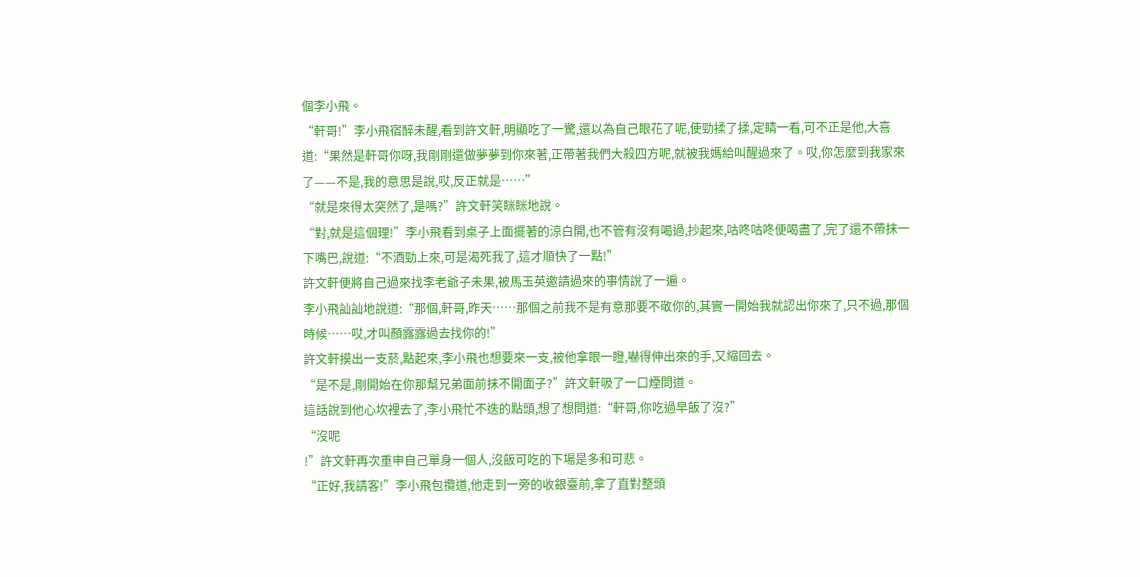個李小飛。
“軒哥!”李小飛宿醉未醒,看到許文軒,明顯吃了一驚,還以為自己眼花了呢,使勁揉了揉,定睛一看,可不正是他,大喜道:“果然是軒哥你呀,我剛剛還做夢夢到你來著,正帶著我們大殺四方呢,就被我媽給叫醒過來了。哎,你怎麼到我家來了——不是,我的意思是說,哎,反正就是……”
“就是來得太突然了,是嗎?”許文軒笑眯眯地說。
“對,就是這個理!”李小飛看到桌子上面擺著的涼白開,也不管有沒有喝過,抄起來,咕咚咕咚便喝盡了,完了還不帶抹一下嘴巴,說道:“不酒勁上來,可是渴死我了,這才順快了一點!”
許文軒便將自己過來找李老爺子未果,被馬玉英邀請過來的事情說了一遍。
李小飛訕訕地說道:“那個,軒哥,昨天……那個之前我不是有意那要不敬你的,其實一開始我就認出你來了,只不過,那個時候……哎,才叫顏露露過去找你的!”
許文軒摸出一支菸,點起來,李小飛也想要來一支,被他拿眼一瞪,嚇得伸出來的手,又縮回去。
“是不是,剛開始在你那幫兄弟面前抹不開面子?”許文軒吸了一口煙問道。
這話說到他心坎裡去了,李小飛忙不迭的點頭,想了想問道:“軒哥,你吃過早飯了沒?”
“沒呢
!”許文軒再次重申自己單身一個人,沒飯可吃的下場是多和可悲。
“正好,我請客!”李小飛包攬道,他走到一旁的收銀臺前,拿了直對整頭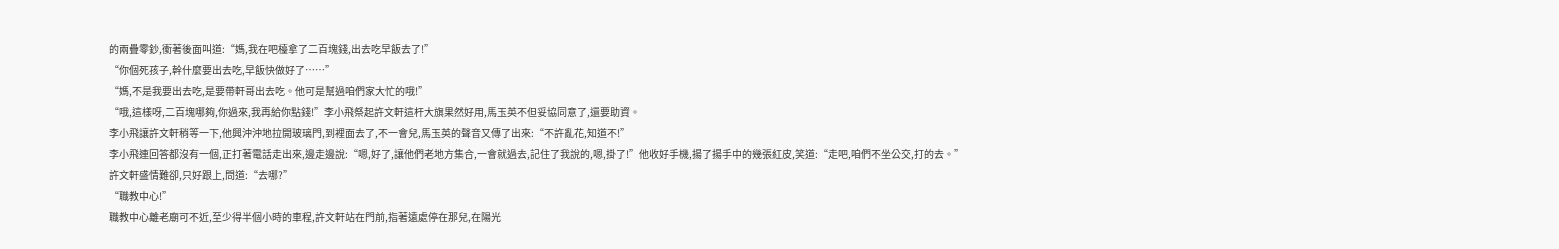的兩疊零鈔,衝著後面叫道:“媽,我在吧檯拿了二百塊錢,出去吃早飯去了!”
“你個死孩子,幹什麼要出去吃,早飯快做好了……”
“媽,不是我要出去吃,是要帶軒哥出去吃。他可是幫過咱們家大忙的哦!”
“哦,這樣呀,二百塊哪夠,你過來,我再給你點錢!”李小飛祭起許文軒這杆大旗果然好用,馬玉英不但妥協同意了,還要助資。
李小飛讓許文軒稍等一下,他興沖沖地拉開玻璃門,到裡面去了,不一會兒,馬玉英的聲音又傳了出來:“不許亂花,知道不!”
李小飛連回答都沒有一個,正打著電話走出來,邊走邊說:“嗯,好了,讓他們老地方集合,一會就過去,記住了我說的,嗯,掛了!”他收好手機,揚了揚手中的幾張紅皮,笑道:“走吧,咱們不坐公交,打的去。”
許文軒盛情難卻,只好跟上,問道:“去哪?”
“職教中心!”
職教中心離老廟可不近,至少得半個小時的車程,許文軒站在門前,指著遠處停在那兒,在陽光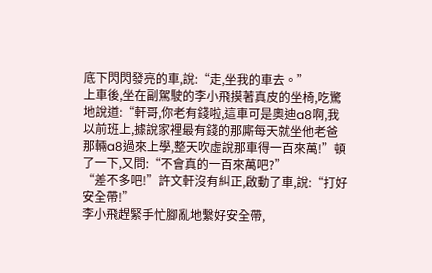底下閃閃發亮的車,說:“走,坐我的車去。”
上車後,坐在副駕駛的李小飛摸著真皮的坐椅,吃驚地說道:“軒哥,你老有錢啦,這車可是奧迪a8啊,我以前班上,據說家裡最有錢的那廝每天就坐他老爸那輛a8過來上學,整天吹虛說那車得一百來萬!”頓了一下,又問:“不會真的一百來萬吧?”
“差不多吧!”許文軒沒有糾正,啟動了車,說:“打好安全帶!”
李小飛趕緊手忙腳亂地繫好安全帶,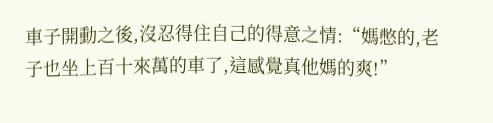車子開動之後,沒忍得住自己的得意之情:“媽憋的,老子也坐上百十來萬的車了,這感覺真他媽的爽!”